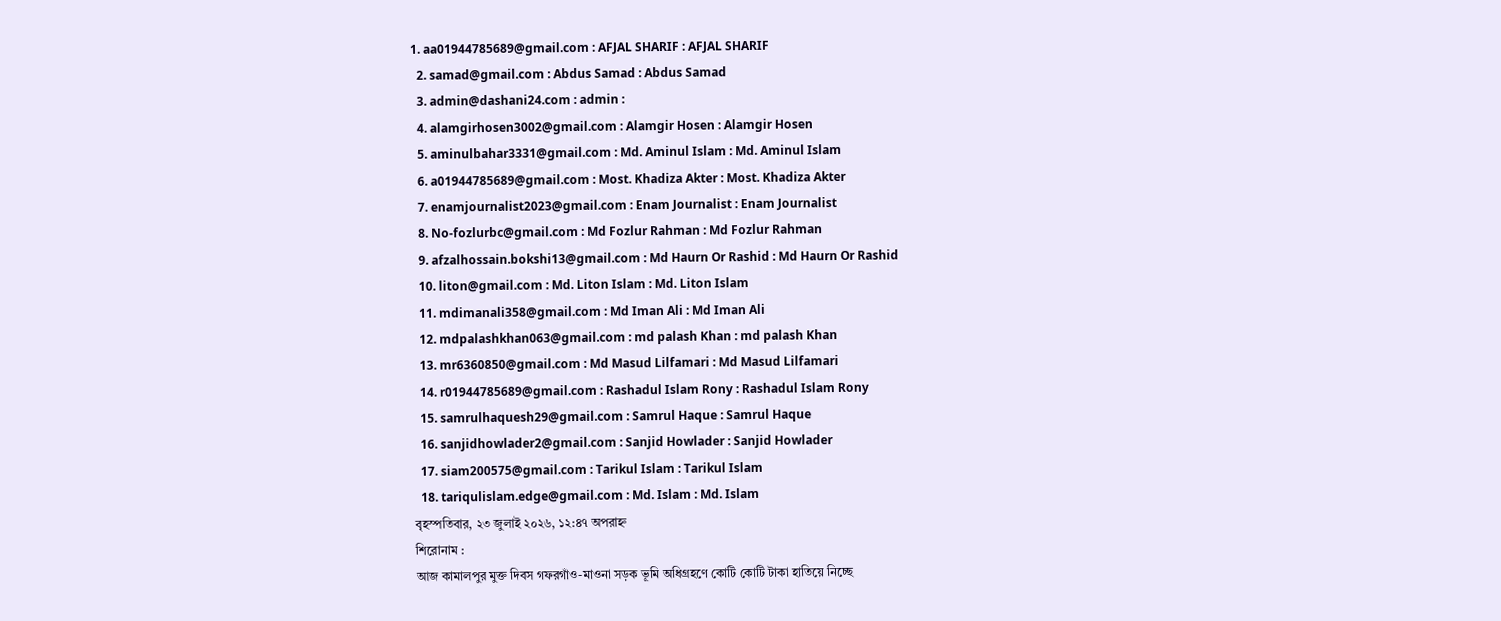1. aa01944785689@gmail.com : AFJAL SHARIF : AFJAL SHARIF
  2. samad@gmail.com : Abdus Samad : Abdus Samad
  3. admin@dashani24.com : admin :
  4. alamgirhosen3002@gmail.com : Alamgir Hosen : Alamgir Hosen
  5. aminulbahar3331@gmail.com : Md. Aminul Islam : Md. Aminul Islam
  6. a01944785689@gmail.com : Most. Khadiza Akter : Most. Khadiza Akter
  7. enamjournalist2023@gmail.com : Enam Journalist : Enam Journalist
  8. No-fozlurbc@gmail.com : Md Fozlur Rahman : Md Fozlur Rahman
  9. afzalhossain.bokshi13@gmail.com : Md Haurn Or Rashid : Md Haurn Or Rashid
  10. liton@gmail.com : Md. Liton Islam : Md. Liton Islam
  11. mdimanali358@gmail.com : Md Iman Ali : Md Iman Ali
  12. mdpalashkhan063@gmail.com : md palash Khan : md palash Khan
  13. mr6360850@gmail.com : Md Masud Lilfamari : Md Masud Lilfamari
  14. r01944785689@gmail.com : Rashadul Islam Rony : Rashadul Islam Rony
  15. samrulhaquesh29@gmail.com : Samrul Haque : Samrul Haque
  16. sanjidhowlader2@gmail.com : Sanjid Howlader : Sanjid Howlader
  17. siam200575@gmail.com : Tarikul Islam : Tarikul Islam
  18. tariqulislam.edge@gmail.com : Md. Islam : Md. Islam
বৃহস্পতিবার, ২৩ জুলাই ২০২৬, ১২:৪৭ অপরাহ্ন
শিরোনাম :
আজ কামালপুর মুক্ত দিবস গফরগাঁও-মাওনা সড়ক ভূমি অধিগ্রহণে কোটি কোটি টাকা হাতিয়ে নিচ্ছে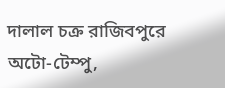দালাল চক্র রাজিবপুরে অটো-টেম্পু,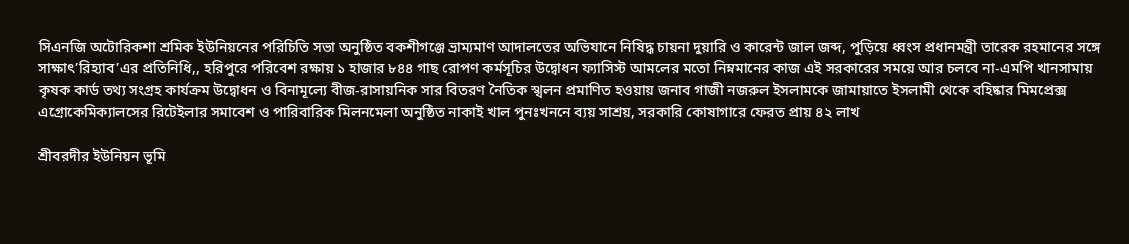সিএনজি অটোরিকশা শ্রমিক ইউনিয়নের পরিচিতি সভা অনুষ্ঠিত বকশীগঞ্জে ভ্রাম্যমাণ আদালতের অভিযানে নিষিদ্ধ চায়না দুয়ারি ও কারেন্ট জাল জব্দ, পুড়িয়ে ধ্বংস প্রধানমন্ত্রী তারেক রহমানের সঙ্গে সাক্ষাৎ’রিহ্যাব’এর প্রতিনিধি,, হরিপুরে পরিবেশ রক্ষায় ১ হাজার ৮৪৪ গাছ রোপণ কর্মসূচির উদ্বোধন ফ্যাসিস্ট আমলের মতো নিম্নমানের কাজ এই সরকারের সময়ে আর চলবে না-এমপি খানসামায় কৃষক কার্ড তথ্য সংগ্রহ কার্যক্রম উদ্বোধন ও বিনামূল্যে বীজ-রাসায়নিক সার বিতরণ নৈতিক স্খলন প্রমাণিত হওয়ায় জনাব গাজী নজরুল ইসলামকে জামায়াতে ইসলামী থেকে বহিষ্কার মিমপ্রেক্স এগ্রোকেমিক্যালসের রিটেইলার সমাবেশ ও পারিবারিক মিলনমেলা অনুষ্ঠিত নাকাই খাল পুনঃখননে ব্যয় সাশ্রয়, সরকারি কোষাগারে ফেরত প্রায় ৪২ লাখ

শ্রীবরদীর ইউনিয়ন ভূমি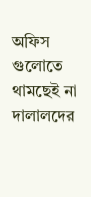অফিস গুলোতে থামছেই না দালালদের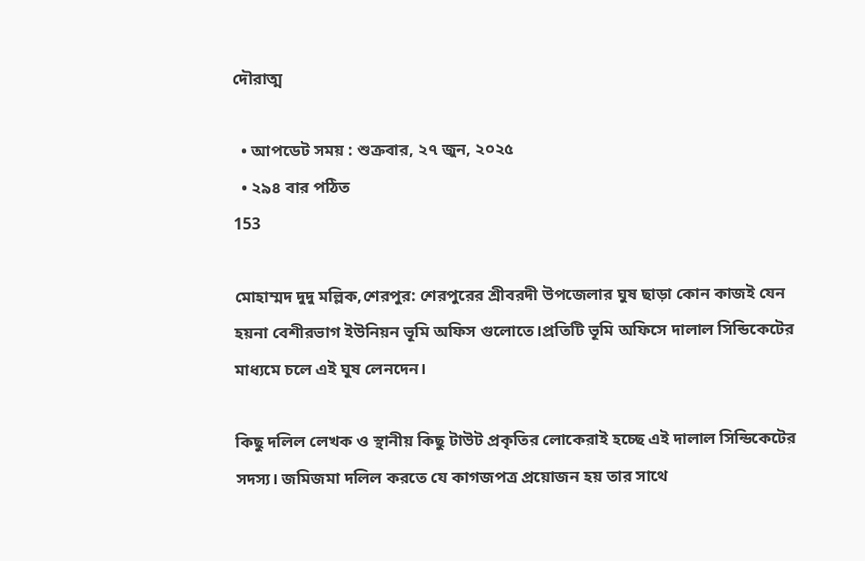দৌরাত্ম

  • আপডেট সময় : শুক্রবার, ২৭ জুন, ২০২৫
  • ২৯৪ বার পঠিত
153

মোহাম্মদ দুদু মল্লিক,শেরপুর: শেরপুরের শ্রীবরদী উপজেলার ঘুষ ছাড়া কোন কাজই যেন হয়না বেশীরভাগ ইউনিয়ন ভূমি অফিস গুলোতে।প্রতিটি ভূমি অফিসে দালাল সিন্ডিকেটের মাধ্যমে চলে এই ঘুষ লেনদেন।

কিছু দলিল লেখক ও স্থানীয় কিছু টাউট প্রকৃতির লোকেরাই হচ্ছে এই দালাল সিন্ডিকেটের সদস্য। জমিজমা দলিল করতে যে কাগজপত্র প্রয়োজন হয় তার সাথে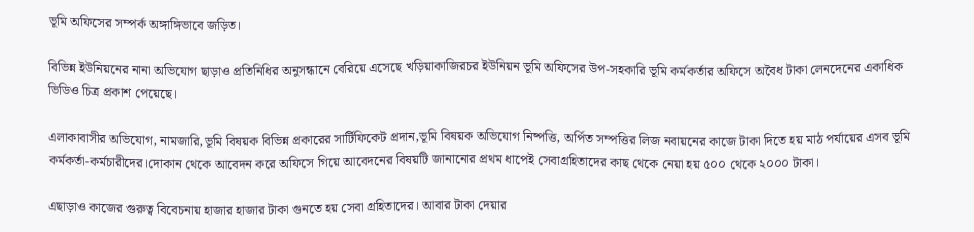ভূমি অফিসের সম্পর্ক অঙ্গাঙ্গিভাবে জড়িত।

বিভিন্ন ইউনিয়নের নানা অভিযোগ ছাড়াও প্রতিনিধির অনুসন্ধানে বেরিয়ে এসেছে খড়িয়াকাজিরচর ইউনিয়ন ভূমি অফিসের উপ-সহকারি ভূমি কর্মকর্তার অফিসে অবৈধ টাকা লেনদেনের একাধিক ভিডিও চিত্র প্রকাশ পেয়েছে।

এলাকাবাসীর অভিযোগ, নামজারি,ভূমি বিষয়ক বিভিন্ন প্রকারের সার্টিফিকেট প্রদান,ভূমি বিষয়ক অভিযোগ নিষ্পত্তি, অর্পিত সম্পত্তির লিজ নবায়নের কাজে টাকা দিতে হয় মাঠ পর্যায়ের এসব ভূমি কর্মকর্তা-কর্মচারীদের।দোকান থেকে আবেদন করে অফিসে গিয়ে আবেদনের বিষয়টি জানানোর প্রথম ধাপেই সেবাগ্রহিতাদের কাছ থেকে নেয়া হয় ৫০০ থেকে ২০০০ টাকা।

এছাড়াও কাজের গুরুত্ব বিবেচনায় হাজার হাজার টাকা গুনতে হয় সেবা গ্রহিতাদের। আবার টাকা দেয়ার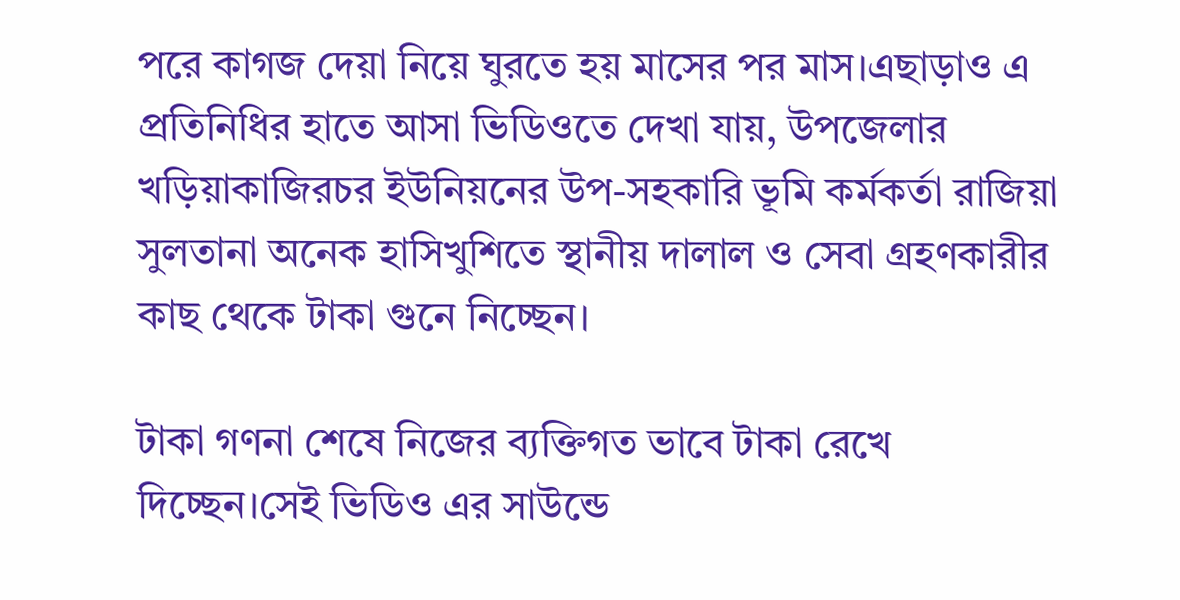পরে কাগজ দেয়া নিয়ে ঘুরতে হয় মাসের পর মাস।এছাড়াও এ প্রতিনিধির হাতে আসা ভিডিওতে দেখা যায়, উপজেলার খড়িয়াকাজিরচর ইউনিয়নের উপ-সহকারি ভূমি কর্মকর্তা রাজিয়া সুলতানা অনেক হাসিখুশিতে স্থানীয় দালাল ও সেবা গ্রহণকারীর কাছ থেকে টাকা গুনে নিচ্ছেন।

টাকা গণনা শেষে নিজের ব্যক্তিগত ভাবে টাকা রেখে দিচ্ছেন।সেই ভিডিও এর সাউন্ডে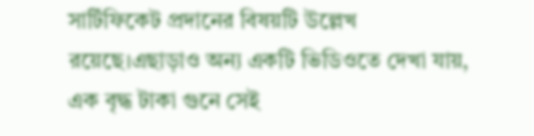সার্টিফিকেট প্রদানের বিষয়টি উল্লেখ রয়েছে।এছাড়াও অন্য একটি ভিডিওতে দেখা যায়, এক বৃদ্ধ টাকা গুনে সেই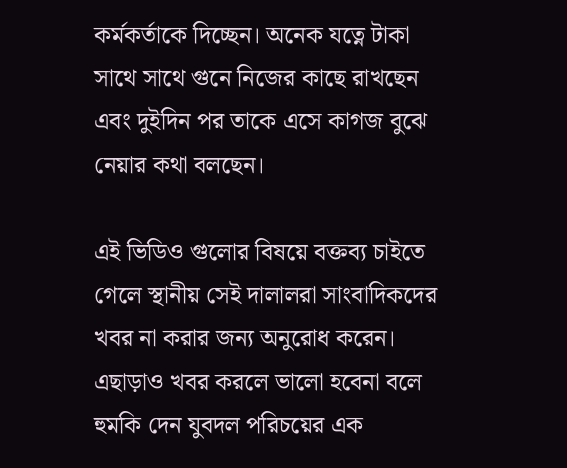কর্মকর্তাকে দিচ্ছেন। অনেক যত্নে টাকা সাথে সাথে গুনে নিজের কাছে রাখছেন এবং দুইদিন পর তাকে এসে কাগজ বুঝে নেয়ার কথা বলছেন।

এই ভিডিও গুলোর বিষয়ে বক্তব্য চাইতে গেলে স্থানীয় সেই দালালরা সাংবাদিকদের খবর না করার জন্য অনুরোধ করেন। এছাড়াও খবর করলে ভালো হবেনা বলে হুমকি দেন যুবদল পরিচয়ের এক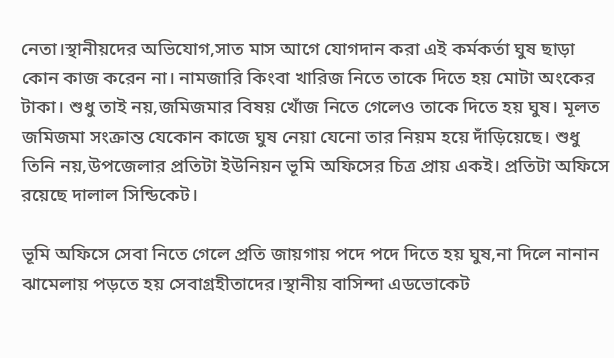নেতা।স্থানীয়দের অভিযোগ,সাত মাস আগে যোগদান করা এই কর্মকর্তা ঘুষ ছাড়া কোন কাজ করেন না। নামজারি কিংবা খারিজ নিতে তাকে দিতে হয় মোটা অংকের টাকা। শুধু তাই নয়,জমিজমার বিষয় খোঁজ নিতে গেলেও তাকে দিতে হয় ঘুষ। মূলত জমিজমা সংক্রান্ত যেকোন কাজে ঘুষ নেয়া যেনো তার নিয়ম হয়ে দাঁড়িয়েছে। শুধু তিনি নয়,উপজেলার প্রতিটা ইউনিয়ন ভূমি অফিসের চিত্র প্রায় একই। প্রতিটা অফিসে রয়েছে দালাল সিন্ডিকেট।

ভূমি অফিসে সেবা নিতে গেলে প্রতি জায়গায় পদে পদে দিতে হয় ঘুষ,না দিলে নানান ঝামেলায় পড়তে হয় সেবাগ্রহীতাদের।স্থানীয় বাসিন্দা এডভোকেট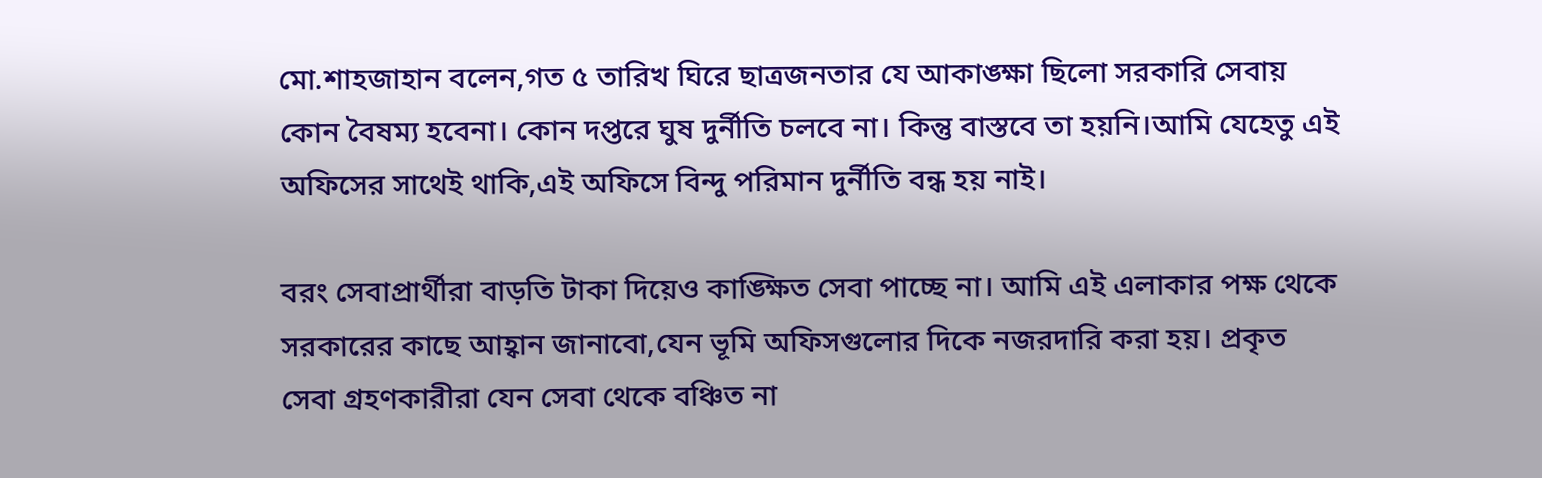মো.শাহজাহান বলেন,গত ৫ তারিখ ঘিরে ছাত্রজনতার যে আকাঙ্ক্ষা ছিলো সরকারি সেবায় কোন বৈষম্য হবেনা। কোন দপ্তরে ঘুষ দুর্নীতি চলবে না। কিন্তু বাস্তবে তা হয়নি।আমি যেহেতু এই অফিসের সাথেই থাকি,এই অফিসে বিন্দু পরিমান দুর্নীতি বন্ধ হয় নাই।

বরং সেবাপ্রার্থীরা বাড়তি টাকা দিয়েও কাঙ্ক্ষিত সেবা পাচ্ছে না। আমি এই এলাকার পক্ষ থেকে সরকারের কাছে আহ্বান জানাবো,যেন ভূমি অফিসগুলোর দিকে নজরদারি করা হয়। প্রকৃত সেবা গ্রহণকারীরা যেন সেবা থেকে বঞ্চিত না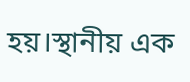হয়।স্থানীয় এক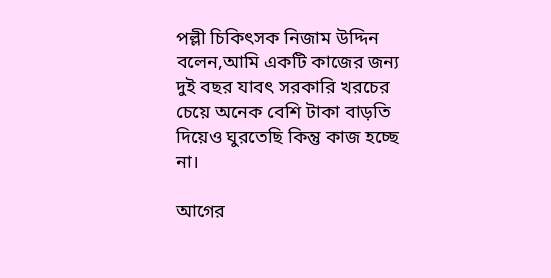পল্লী চিকিৎসক নিজাম উদ্দিন বলেন,আমি একটি কাজের জন্য দুই বছর যাবৎ সরকারি খরচের চেয়ে অনেক বেশি টাকা বাড়তি দিয়েও ঘুরতেছি কিন্তু কাজ হচ্ছে না।

আগের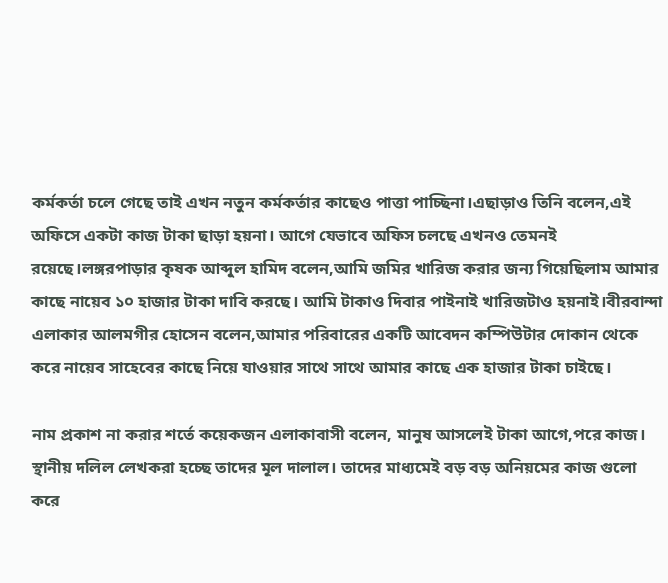কর্মকর্তা চলে গেছে তাই এখন নতুন কর্মকর্তার কাছেও পাত্তা পাচ্ছিনা।এছাড়াও তিনি বলেন,এই অফিসে একটা কাজ টাকা ছাড়া হয়না। আগে যেভাবে অফিস চলছে এখনও তেমনই রয়েছে।লঙ্গরপাড়ার কৃষক আব্দুল হামিদ বলেন,আমি জমির খারিজ করার জন্য গিয়েছিলাম আমার কাছে নায়েব ১০ হাজার টাকা দাবি করছে। আমি টাকাও দিবার পাইনাই খারিজটাও হয়নাই।বীরবান্দা এলাকার আলমগীর হোসেন বলেন,আমার পরিবারের একটি আবেদন কম্পিউটার দোকান থেকে করে নায়েব সাহেবের কাছে নিয়ে যাওয়ার সাথে সাথে আমার কাছে এক হাজার টাকা চাইছে।

নাম প্রকাশ না করার শর্তে কয়েকজন এলাকাবাসী বলেন, মানুষ আসলেই টাকা আগে,পরে কাজ। স্থানীয় দলিল লেখকরা হচ্ছে তাদের মূল দালাল। তাদের মাধ্যমেই বড় বড় অনিয়মের কাজ গুলো করে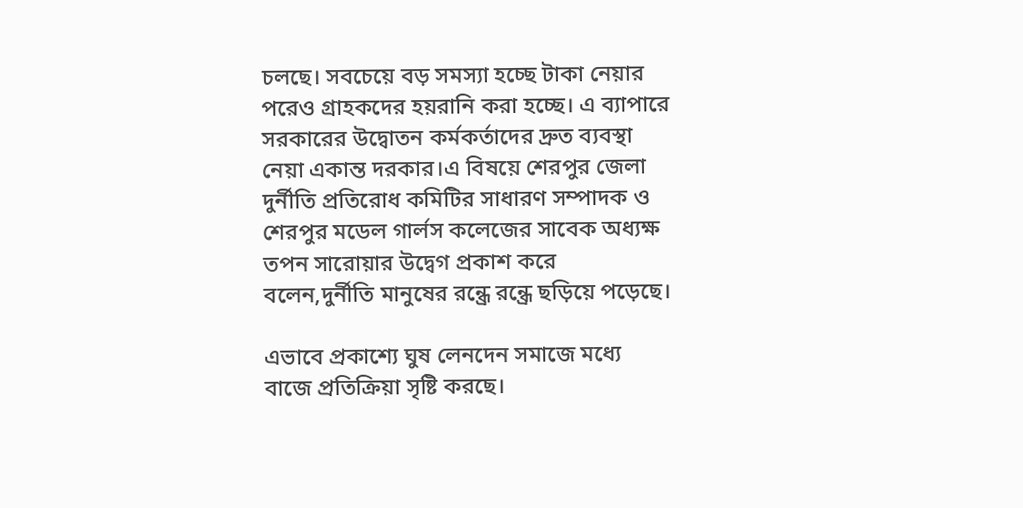চলছে। সবচেয়ে বড় সমস্যা হচ্ছে টাকা নেয়ার পরেও গ্রাহকদের হয়রানি করা হচ্ছে। এ ব্যাপারে সরকারের উদ্বোতন কর্মকর্তাদের দ্রুত ব্যবস্থা নেয়া একান্ত দরকার।এ বিষয়ে শেরপুর জেলা দুর্নীতি প্রতিরোধ কমিটির সাধারণ সম্পাদক ও শেরপুর মডেল গার্লস কলেজের সাবেক অধ্যক্ষ তপন সারোয়ার উদ্বেগ প্রকাশ করে বলেন,দুর্নীতি মানুষের রন্ধ্রে রন্ধ্রে ছড়িয়ে পড়েছে।

এভাবে প্রকাশ্যে ঘুষ লেনদেন সমাজে মধ্যে বাজে প্রতিক্রিয়া সৃষ্টি করছে।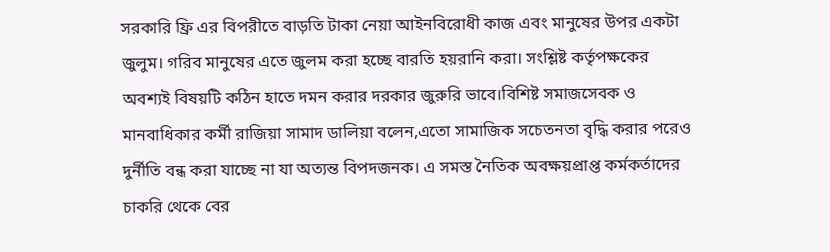সরকারি ফ্রি এর বিপরীতে বাড়তি টাকা নেয়া আইনবিরোধী কাজ এবং মানুষের উপর একটা জুলুম। গরিব মানুষের এতে জুলম করা হচ্ছে বারতি হয়রানি করা। সংশ্লিষ্ট কর্তৃপক্ষকের অবশ্যই বিষয়টি কঠিন হাতে দমন করার দরকার জুরুরি ভাবে।বিশিষ্ট সমাজসেবক ও মানবাধিকার কর্মী রাজিয়া সামাদ ডালিয়া বলেন,এতো সামাজিক সচেতনতা বৃদ্ধি করার পরেও দুর্নীতি বন্ধ করা যাচ্ছে না যা অত্যন্ত বিপদজনক। এ সমস্ত নৈতিক অবক্ষয়প্রাপ্ত কর্মকর্তাদের চাকরি থেকে বের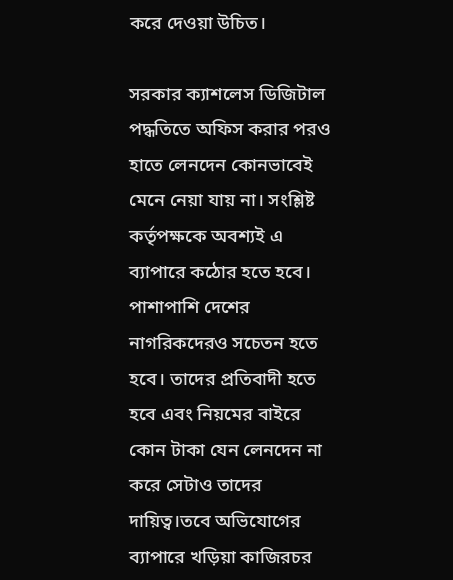করে দেওয়া উচিত।

সরকার ক্যাশলেস ডিজিটাল পদ্ধতিতে অফিস করার পরও হাতে লেনদেন কোনভাবেই মেনে নেয়া যায় না। সংশ্লিষ্ট কর্তৃপক্ষকে অবশ্যই এ ব্যাপারে কঠোর হতে হবে। পাশাপাশি দেশের নাগরিকদেরও সচেতন হতে হবে। তাদের প্রতিবাদী হতে হবে এবং নিয়মের বাইরে কোন টাকা যেন লেনদেন না করে সেটাও তাদের দায়িত্ব।তবে অভিযোগের ব্যাপারে খড়িয়া কাজিরচর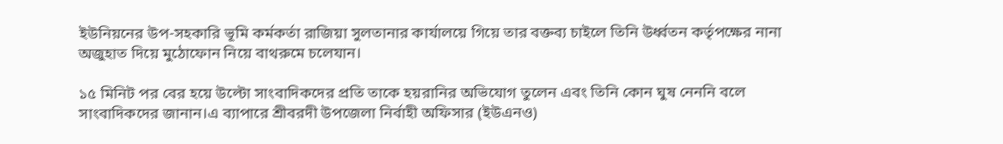ইউনিয়নের উপ-সহকারি ভূমি কর্মকর্তা রাজিয়া সুলতানার কার্যালয়ে গিয়ে তার বক্তব্য চাইলে তিনি উর্ধ্বতন কর্তৃপক্ষের নানা অজুহাত দিয়ে মুঠোফোন নিয়ে বাথরুমে চলেযান।

১৫ মিনিট পর বের হয়ে উল্টো সাংবাদিকদের প্রতি তাকে হয়রানির অভিযোগ তুলেন এবং তিনি কোন ঘুষ নেননি বলে সাংবাদিকদের জানান।এ ব্যাপারে শ্রীবরদী উপজেলা নির্বাহী অফিসার (ইউএনও)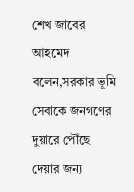শেখ জাবের আহমেদ বলেন,সরকার ভূমি সেবাকে জনগণের দুয়ারে পৌঁছে দেয়ার জন্য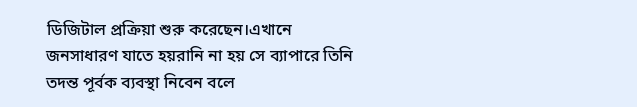ডিজিটাল প্রক্রিয়া শুরু করেছেন।এখানে জনসাধারণ যাতে হয়রানি না হয় সে ব্যাপারে তিনি তদন্ত পূর্বক ব্যবস্থা নিবেন বলে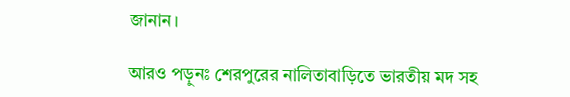জানান।

আরও পড়ুনঃ শেরপুরের নালিতাবাড়িতে ভারতীয় মদ সহ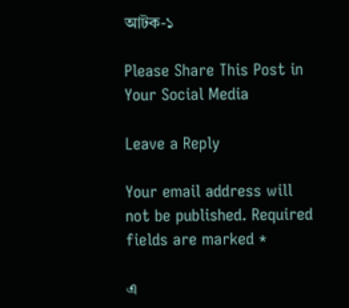আটক-১

Please Share This Post in Your Social Media

Leave a Reply

Your email address will not be published. Required fields are marked *

এ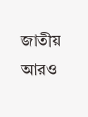জাতীয় আরও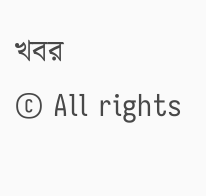খবর
© All rights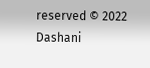reserved © 2022 Dashani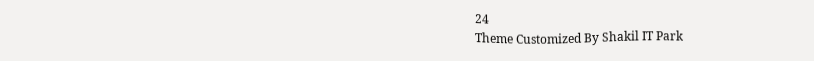24
Theme Customized By Shakil IT Park